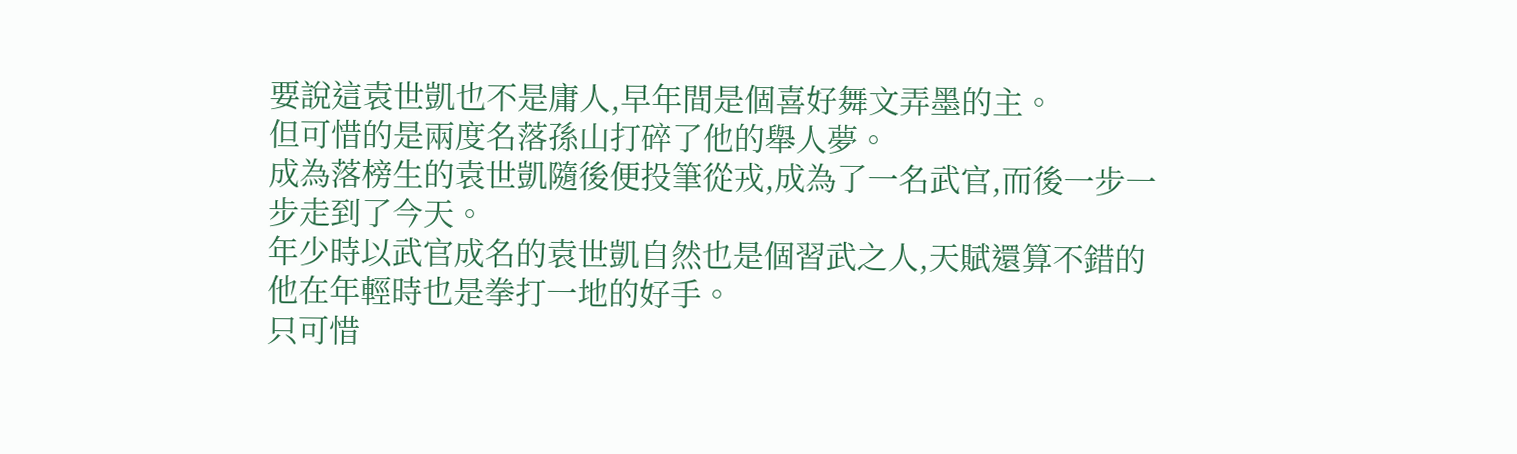要說這袁世凱也不是庸人,早年間是個喜好舞文弄墨的主。
但可惜的是兩度名落孫山打碎了他的舉人夢。
成為落榜生的袁世凱隨後便投筆從戎,成為了一名武官,而後一步一步走到了今天。
年少時以武官成名的袁世凱自然也是個習武之人,天賦還算不錯的他在年輕時也是拳打一地的好手。
只可惜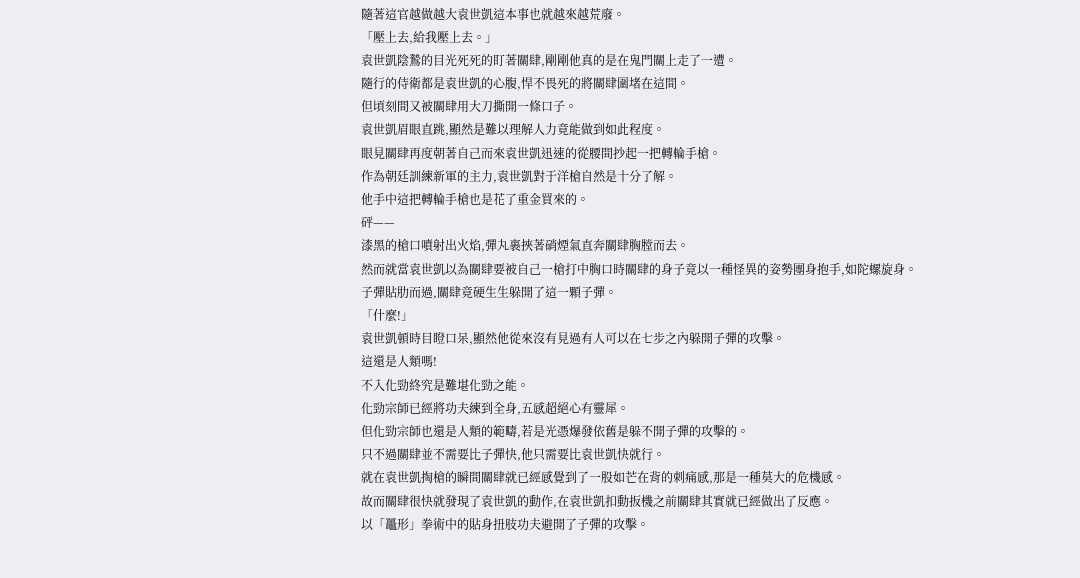隨著這官越做越大袁世凱這本事也就越來越荒廢。
「壓上去,給我壓上去。」
袁世凱陰鷙的目光死死的盯著關肆,剛剛他真的是在鬼門關上走了一遭。
隨行的侍衛都是袁世凱的心腹,悍不畏死的將關肆圍堵在這間。
但頃刻間又被關肆用大刀撕開一條口子。
袁世凱眉眼直跳,顯然是難以理解人力竟能做到如此程度。
眼見關肆再度朝著自己而來袁世凱迅速的從腰間抄起一把轉輪手槍。
作為朝廷訓練新軍的主力,袁世凱對于洋槍自然是十分了解。
他手中這把轉輪手槍也是花了重金買來的。
砰——
漆黑的槍口噴射出火焰,彈丸裹挾著硝煙氣直奔關肆胸膛而去。
然而就當袁世凱以為關肆要被自己一槍打中胸口時關肆的身子竟以一種怪異的姿勢團身抱手,如陀螺旋身。
子彈貼肋而過,關肆竟硬生生躲開了這一顆子彈。
「什麼!」
袁世凱頓時目瞪口呆,顯然他從來沒有見過有人可以在七步之內躲開子彈的攻擊。
這還是人類嗎!
不入化勁終究是難堪化勁之能。
化勁宗師已經將功夫練到全身,五感超絕心有靈犀。
但化勁宗師也還是人類的範疇,若是光憑爆發依舊是躲不開子彈的攻擊的。
只不過關肆並不需要比子彈快,他只需要比袁世凱快就行。
就在袁世凱掏槍的瞬間關肆就已經感覺到了一股如芒在背的刺痛感,那是一種莫大的危機感。
故而關肆很快就發現了袁世凱的動作,在袁世凱扣動扳機之前關肆其實就已經做出了反應。
以「鼉形」拳術中的貼身扭肢功夫避開了子彈的攻擊。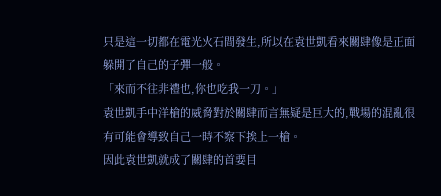只是這一切都在電光火石間發生,所以在袁世凱看來關肆像是正面躲開了自己的子彈一般。
「來而不往非禮也,你也吃我一刀。」
袁世凱手中洋槍的威脅對於關肆而言無疑是巨大的,戰場的混亂很有可能會導致自己一時不察下挨上一槍。
因此袁世凱就成了關肆的首要目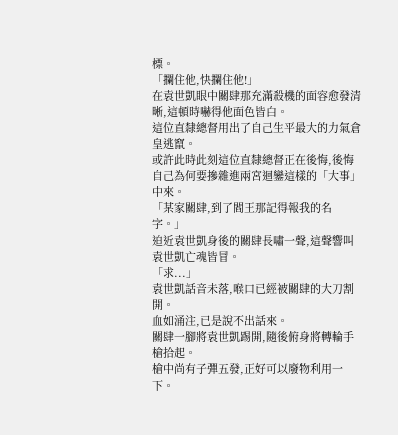標。
「攔住他,快攔住他!」
在袁世凱眼中關肆那充滿殺機的面容愈發清晰,這頓時嚇得他面色皆白。
這位直隸總督用出了自己生平最大的力氣倉皇逃竄。
或許此時此刻這位直隸總督正在後悔,後悔自己為何要摻雜進兩宮迴鑾這樣的「大事」中來。
「某家關肆,到了閻王那記得報我的名字。」
迫近袁世凱身後的關肆長嘯一聲,這聲響叫袁世凱亡魂皆冒。
「求...」
袁世凱話音未落,喉口已經被關肆的大刀割開。
血如涌注,已是說不出話來。
關肆一腳將袁世凱踢開,隨後俯身將轉輪手槍拾起。
槍中尚有子彈五發,正好可以廢物利用一下。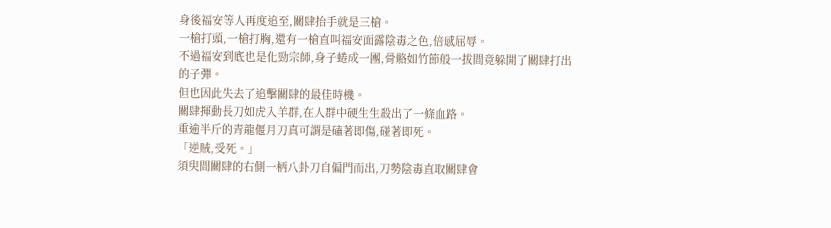身後福安等人再度追至,關肆抬手就是三槍。
一槍打頭,一槍打胸,還有一槍直叫福安面露陰毒之色,倍感屈辱。
不過福安到底也是化勁宗師,身子蜷成一團,骨骼如竹節般一拔間竟躲開了關肆打出的子彈。
但也因此失去了追擊關肆的最佳時機。
關肆揮動長刀如虎入羊群,在人群中硬生生殺出了一條血路。
重逾半斤的青龍偃月刀真可謂是磕著即傷,碰著即死。
「逆賊,受死。」
須臾間關肆的右側一柄八卦刀自偏門而出,刀勢陰毒直取關肆會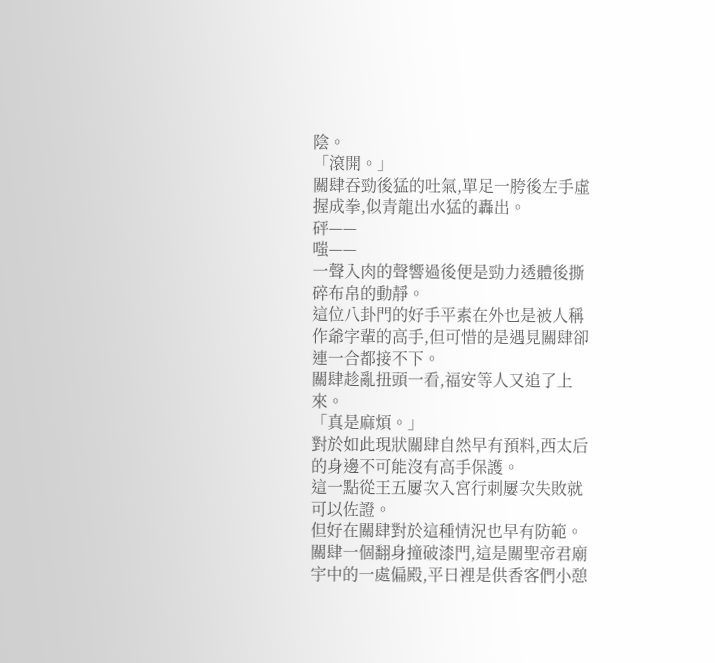陰。
「滾開。」
關肆吞勁後猛的吐氣,單足一胯後左手虛握成拳,似青龍出水猛的轟出。
砰——
嗤——
一聲入肉的聲響過後便是勁力透體後撕碎布帛的動靜。
這位八卦門的好手平素在外也是被人稱作爺字輩的高手,但可惜的是遇見關肆卻連一合都接不下。
關肆趁亂扭頭一看,福安等人又追了上來。
「真是麻煩。」
對於如此現狀關肆自然早有預料,西太后的身邊不可能沒有高手保護。
這一點從王五屢次入宮行刺屢次失敗就可以佐證。
但好在關肆對於這種情況也早有防範。
關肆一個翻身撞破漆門,這是關聖帝君廟宇中的一處偏殿,平日裡是供香客們小憩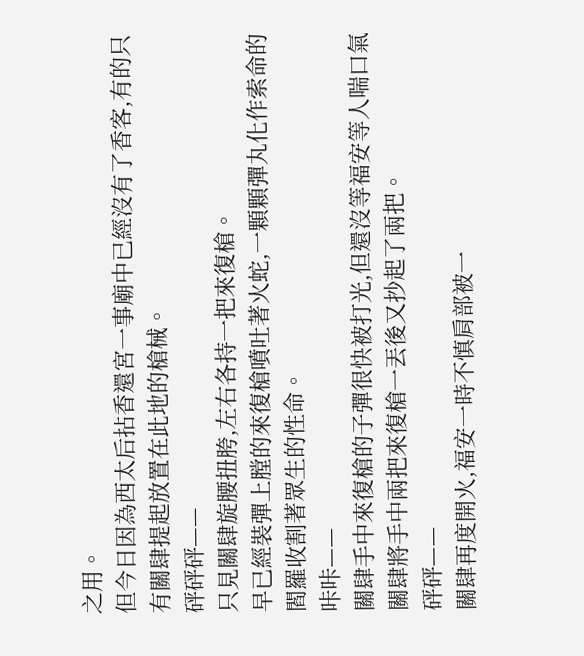之用。
但今日因為西太后拈香還宮一事廟中已經沒有了香客,有的只有關肆提起放置在此地的槍械。
砰砰砰——
只見關肆旋腰扭胯,左右各持一把來復槍。
早已經裝彈上膛的來復槍噴吐著火蛇,一顆顆彈丸化作索命的閻羅收割著眾生的性命。
咔咔——
關肆手中來復槍的子彈很快被打光,但還沒等福安等人喘口氣關肆將手中兩把來復槍一丟後又抄起了兩把。
砰砰——
關肆再度開火,福安一時不慎肩部被一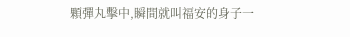顆彈丸擊中,瞬間就叫福安的身子一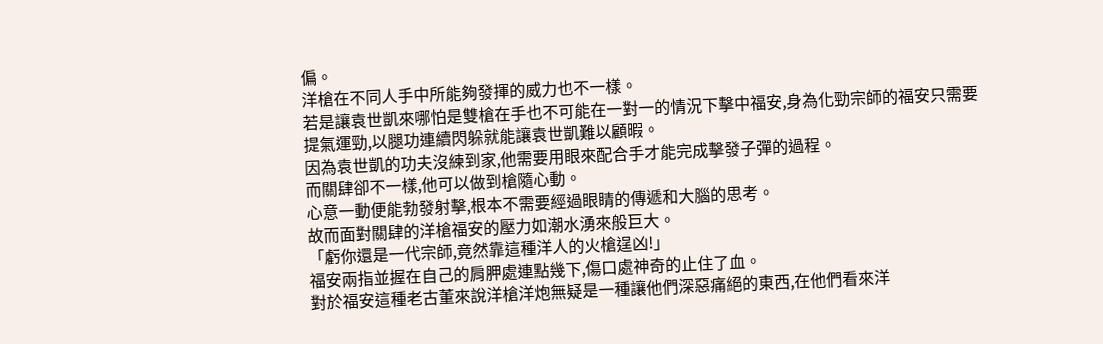偏。
洋槍在不同人手中所能夠發揮的威力也不一樣。
若是讓袁世凱來哪怕是雙槍在手也不可能在一對一的情況下擊中福安,身為化勁宗師的福安只需要提氣運勁,以腿功連續閃躲就能讓袁世凱難以顧暇。
因為袁世凱的功夫沒練到家,他需要用眼來配合手才能完成擊發子彈的過程。
而關肆卻不一樣,他可以做到槍隨心動。
心意一動便能勃發射擊,根本不需要經過眼睛的傳遞和大腦的思考。
故而面對關肆的洋槍福安的壓力如潮水湧來般巨大。
「虧你還是一代宗師,竟然靠這種洋人的火槍逞凶!」
福安兩指並握在自己的肩胛處連點幾下,傷口處神奇的止住了血。
對於福安這種老古董來說洋槍洋炮無疑是一種讓他們深惡痛絕的東西,在他們看來洋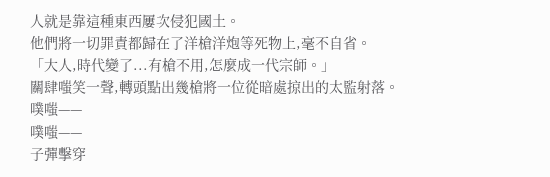人就是靠這種東西屢次侵犯國土。
他們將一切罪責都歸在了洋槍洋炮等死物上,毫不自省。
「大人,時代變了...有槍不用,怎麼成一代宗師。」
關肆嗤笑一聲,轉頭點出幾槍將一位從暗處掠出的太監射落。
噗嗤——
噗嗤——
子彈擊穿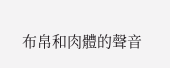布帛和肉體的聲音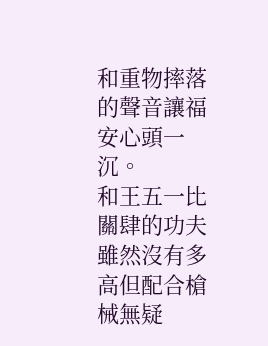和重物摔落的聲音讓福安心頭一沉。
和王五一比關肆的功夫雖然沒有多高但配合槍械無疑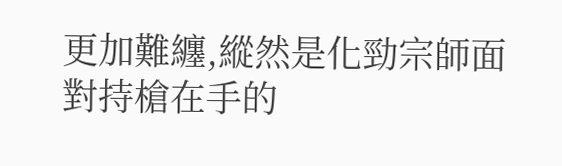更加難纏,縱然是化勁宗師面對持槍在手的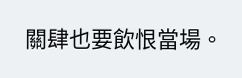關肆也要飲恨當場。